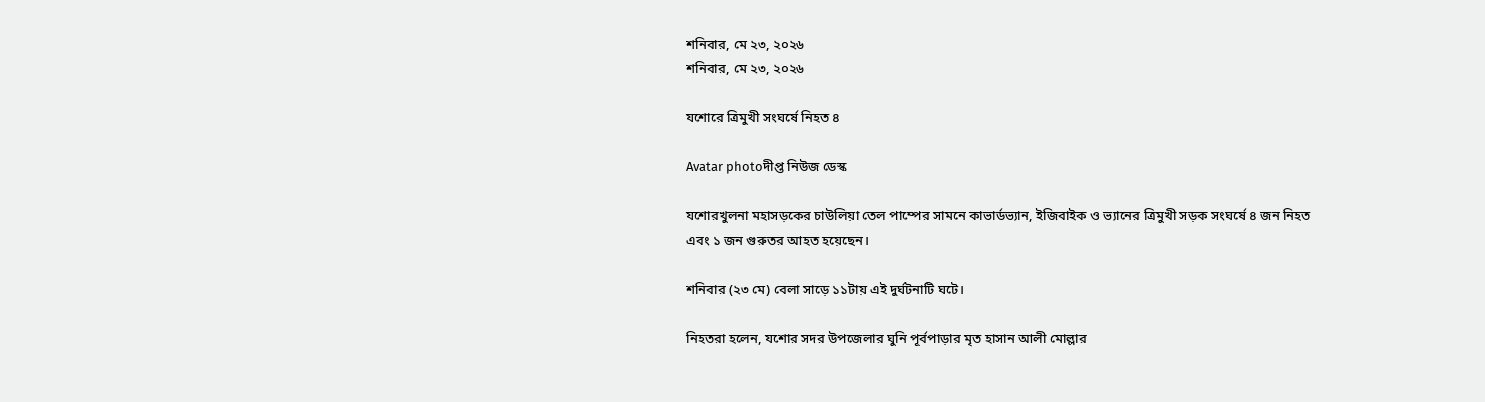শনিবার, মে ২৩, ২০২৬
শনিবার, মে ২৩, ২০২৬

যশোরে ত্রিমুখী সংঘর্ষে নিহত ৪

Avatar photoদীপ্ত নিউজ ডেস্ক

যশোরখুলনা মহাসড়কের চাউলিয়া তেল পাম্পের সামনে কাভার্ডভ্যান, ইজিবাইক ও ভ্যানের ত্রিমুখী সড়ক সংঘর্ষে ৪ জন নিহত এবং ১ জন গুরুতর আহত হয়েছেন।

শনিবার (২৩ মে) বেলা সাড়ে ১১টায় এই দুর্ঘটনাটি ঘটে।

নিহতরা হলেন, যশোর সদর উপজেলার ঘুনি পূর্বপাড়ার মৃত হাসান আলী মোল্লার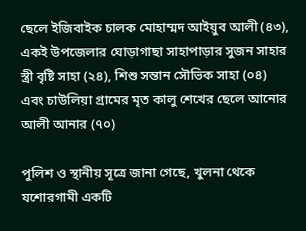ছেলে ইজিবাইক চালক মোহাম্মদ আইয়ুব আলী (৪৩), একই উপজেলার ঘোড়াগাছা সাহাপাড়ার সুজন সাহার স্ত্রী বৃষ্টি সাহা (২৪), শিশু সন্তান সৌভিক সাহা (০৪) এবং চাউলিয়া গ্রামের মৃত কালু শেখের ছেলে আনোর আলী আনার (৭০)

পুলিশ ও স্থানীয় সূত্রে জানা গেছে, খুলনা থেকে যশোরগামী একটি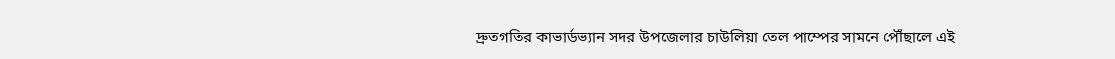দ্রুতগতির কাভার্ডভ্যান সদর উপজেলার চাউলিয়া তেল পাম্পের সামনে পৌঁছালে এই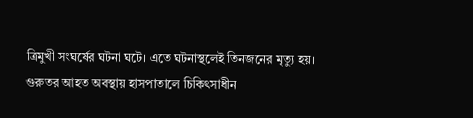ত্রিমুখী সংঘর্ষের ঘটনা ঘটে। এতে ঘটনাস্থলেই তিনজনের মৃত্যু হয়। গুরুতর আহত অবস্থায় হাসপাতালে চিকিৎসাধীন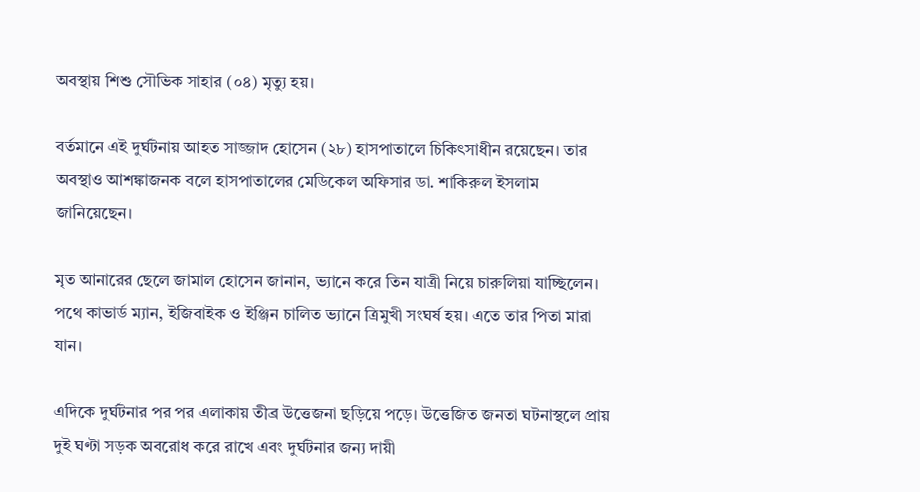অবস্থায় শিশু সৌভিক সাহার (০৪) মৃত্যু হয়।

বর্তমানে এই দুর্ঘটনায় আহত সাজ্জাদ হোসেন (২৮) হাসপাতালে চিকিৎসাধীন রয়েছেন। তার অবস্থাও আশঙ্কাজনক বলে হাসপাতালের মেডিকেল অফিসার ডা. শাকিরুল ইসলাম জানিয়েছেন।

মৃত আনারের ছেলে জামাল হোসেন জানান, ভ্যানে করে তিন যাত্রী নিয়ে চারুলিয়া যাচ্ছিলেন। পথে কাভার্ড ম্যান, ইজিবাইক ও ইঞ্জিন চালিত ভ্যানে ত্রিমুখী সংঘর্ষ হয়। এতে তার পিতা মারা যান।

এদিকে দুর্ঘটনার পর পর এলাকায় তীব্র উত্তেজনা ছড়িয়ে পড়ে। উত্তেজিত জনতা ঘটনাস্থলে প্রায় দুই ঘণ্টা সড়ক অবরোধ করে রাখে এবং দুর্ঘটনার জন্য দায়ী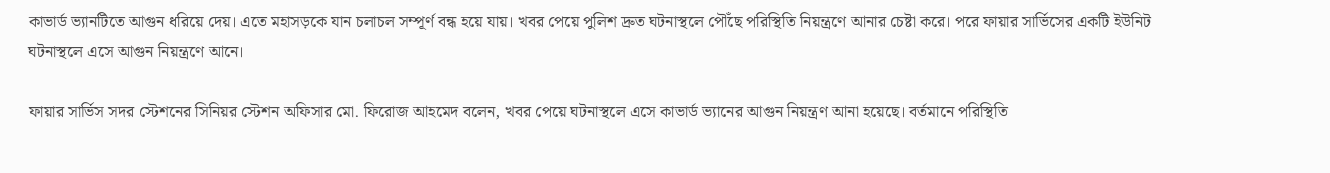কাভার্ড ভ্যানটিতে আগুন ধরিয়ে দেয়। এতে মহাসড়কে যান চলাচল সম্পূর্ণ বন্ধ হয়ে যায়। খবর পেয়ে পুলিশ দ্রুত ঘটনাস্থলে পৌঁছে পরিস্থিতি নিয়ন্ত্রণে আনার চেষ্টা করে। পরে ফায়ার সার্ভিসের একটি ইউনিট ঘটনাস্থলে এসে আগুন নিয়ন্ত্রণে আনে।

ফায়ার সার্ভিস সদর স্টেশনের সিনিয়র স্টেশন অফিসার মো. ফিরোজ আহমেদ বলেন, খবর পেয়ে ঘটনাস্থলে এসে কাভার্ড ভ্যানের আগুন নিয়ন্ত্রণ আনা হয়েছে। বর্তমানে পরিস্থিতি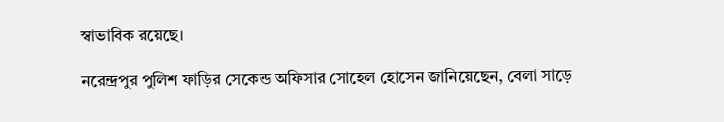স্বাভাবিক রয়েছে।

নরেন্দ্রপুর পুলিশ ফাড়ির সেকেন্ড অফিসার সোহেল হোসেন জানিয়েছেন, বেলা সাড়ে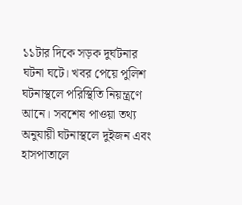১১টার দিকে সড়ক দুর্ঘটনার ঘটনা ঘটে। খবর পেয়ে পুলিশ ঘটনাস্থলে পরিস্থিতি নিয়ন্ত্রণে আনে। সবশেষ পাওয়া তথ্য অনুযায়ী ঘটনাস্থলে দুইজন এবং হাসপাতালে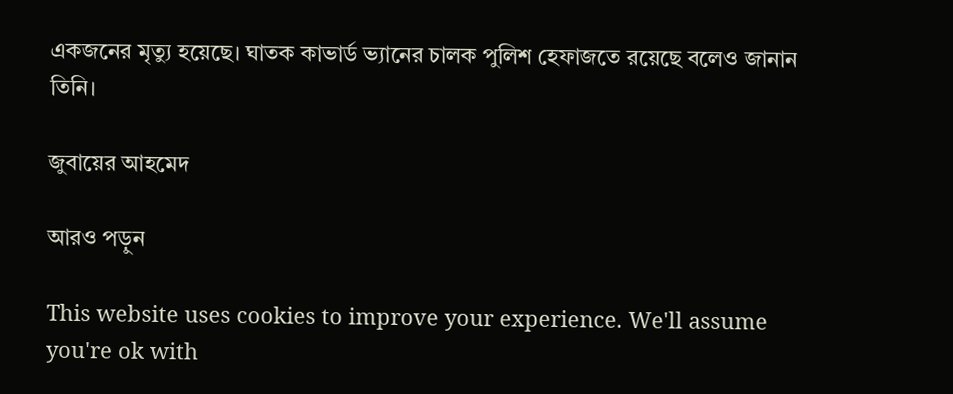একজনের মৃত্যু হয়েছে। ঘাতক কাভার্ড ভ্যানের চালক পুলিশ হেফাজতে রয়েছে বলেও জানান তিনি।

জুবায়ের আহমেদ

আরও পড়ুন

This website uses cookies to improve your experience. We'll assume you're ok with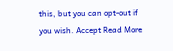this, but you can opt-out if you wish. Accept Read More